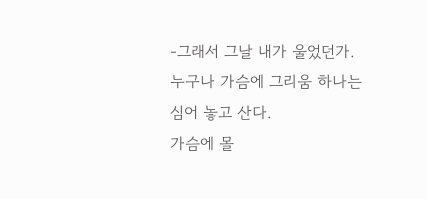-그래서 그날 내가 울었던가.
누구나 가슴에 그리움 하나는
심어 놓고 산다.
가슴에 몰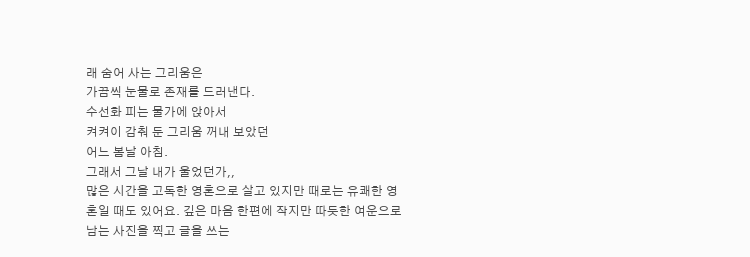래 숨어 사는 그리움은
가끔씩 눈물로 존재를 드러낸다.
수선화 피는 물가에 앉아서
켜켜이 감춰 둔 그리움 꺼내 보았던
어느 봄날 아침.
그래서 그날 내가 울었던가,,
많은 시간을 고독한 영혼으로 살고 있지만 때로는 유쾌한 영혼일 때도 있어요. 깊은 마음 한편에 작지만 따듯한 여운으로 남는 사진을 찍고 글을 쓰는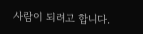사람이 되려고 합니다.